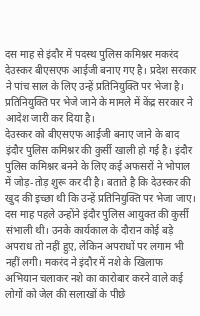दस माह से इंदौर में पदस्थ पुलिस कमिश्नर मकरंद देउस्कर बीएसएफ आईजी बनाए गए है। प्रदेश सरकार ने पांच साल के लिए उन्हें प्रतिनियुक्ति पर भेजा है। प्रतिनियुक्ति पर भेजे जाने के मामले में केंद्र सरकार ने आदेश जारी कर दिया है।
देउस्कर को बीएसएफ आईजी बनाए जाने के बाद इंदौर पुलिस कमिश्नर की कुर्सी खाली हो गई है। इंदौर पुलिस कमिश्नर बनने के लिए कई अफसरों ने भोपाल में जोड़-तोड़ शुरू कर दी है। बताते है कि देउस्कर की खुद की इच्छा थी कि उन्हें प्रतिनियुक्ति पर भेजा जाए।
दस माह पहले उन्होंने इंदौर पुलिस आयुक्त की कुर्सी संभाली थी। उनके कार्यकाल के दौरान कोई बड़े अपराध तो नहीं हुए़, लेकिन अपराधों पर लगाम भी नहीं लगी। मकरंद ने इंदौर में नशे के खिलाफ अभियान चलाकर नशे का कारोबार करने वाले कई लोगों को जेल की सलाखों के पीछे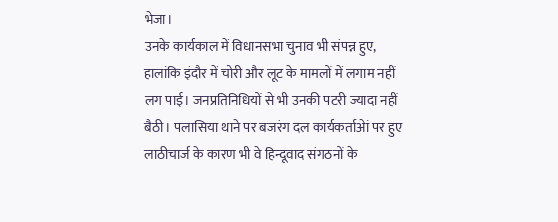भेजा।
उनके कार्यकाल में विधानसभा चुनाव भी संपन्न हुए, हालांकि इंदौर में चोरी और लूट के मामलों में लगाम नहीं लग पाई। जनप्रतिनिधियों से भी उनकी पटरी ज्यादा नहीं बैठी। पलासिया थाने पर बजरंग दल कार्यकर्ताअेां पर हुए लाठीचार्ज के कारण भी वे हिन्दूवाद संगठनों के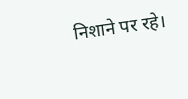निशाने पर रहे।